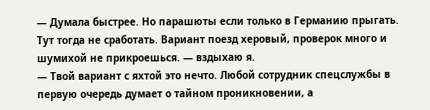— Думала быстрее. Но парашюты если только в Германию прыгать. Тут тогда не сработать. Вариант поезд херовый, проверок много и шумихой не прикроешься. — вздыхаю я.
— Твой вариант с яхтой это нечто. Любой сотрудник спецслужбы в первую очередь думает о тайном проникновении, а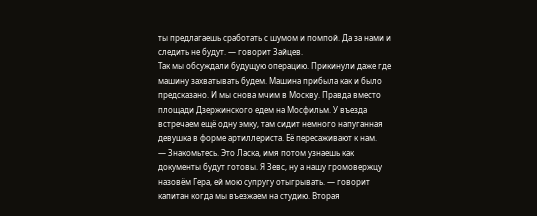ты предлагаешь сработать с шумом и помпой. Да за нами и следить не будут. — говорит Зайцев.
Так мы обсуждали будущую операцию. Прикинули даже где машину захватывать будем. Машина прибыла как и было предсказано. И мы снова мчим в Москву. Правда вместо площади Дзержинского едем на Мосфильм. У въезда встречаем ещё одну эмку, там сидит немного напуганная девушка в форме артиллериста. Её пересаживают к нам.
— Знакомьтесь. Это Ласка, имя потом узнаешь как документы будут готовы. Я Зевс, ну а нашу громовержцу назовём Гера, ей мою супругу отыгрывать. — говорит капитан когда мы въезжаем на студию. Вторая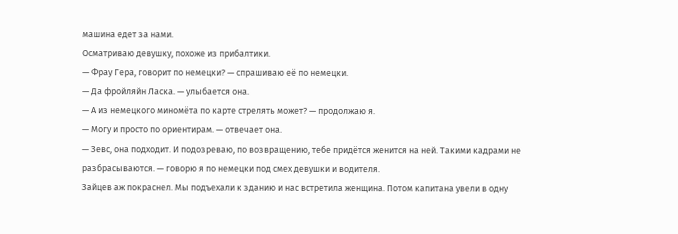машина едет за нами.
Осматриваю девушку, похоже из прибалтики.
— Фрау Гера, говорит по немецки? — спрашиваю её по немецки.
— Да фройляйн Ласка. — улыбается она.
— А из немецкого миномёта по карте стрелять может? — продолжаю я.
— Могу и просто по ориентирам. — отвечает она.
— Зевс, она подходит. И подозреваю, по возвращению, тебе придётся женится на ней. Такими кадрами не разбрасываются. — говорю я по немецки под смех девушки и водителя.
Зайцев аж покраснел. Мы подъехали к зданию и нас встретила женщина. Потом капитана увели в одну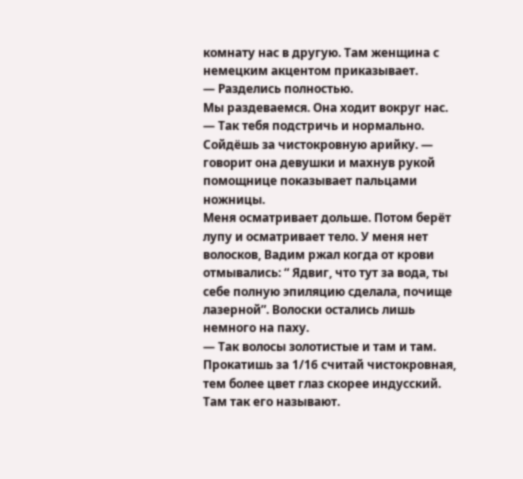комнату нас в другую. Там женщина с немецким акцентом приказывает.
— Разделись полностью.
Мы раздеваемся. Она ходит вокруг нас.
— Так тебя подстричь и нормально. Сойдёшь за чистокровную арийку. — говорит она девушки и махнув рукой помощнице показывает пальцами ножницы.
Меня осматривает дольше. Потом берёт лупу и осматривает тело. У меня нет волосков, Вадим ржал когда от крови отмывались: “ Ядвиг, что тут за вода, ты себе полную эпиляцию сделала, почище лазерной”. Волоски остались лишь немного на паху.
— Так волосы золотистые и там и там. Прокатишь за 1/16 считай чистокровная, тем более цвет глаз скорее индусский. Там так его называют.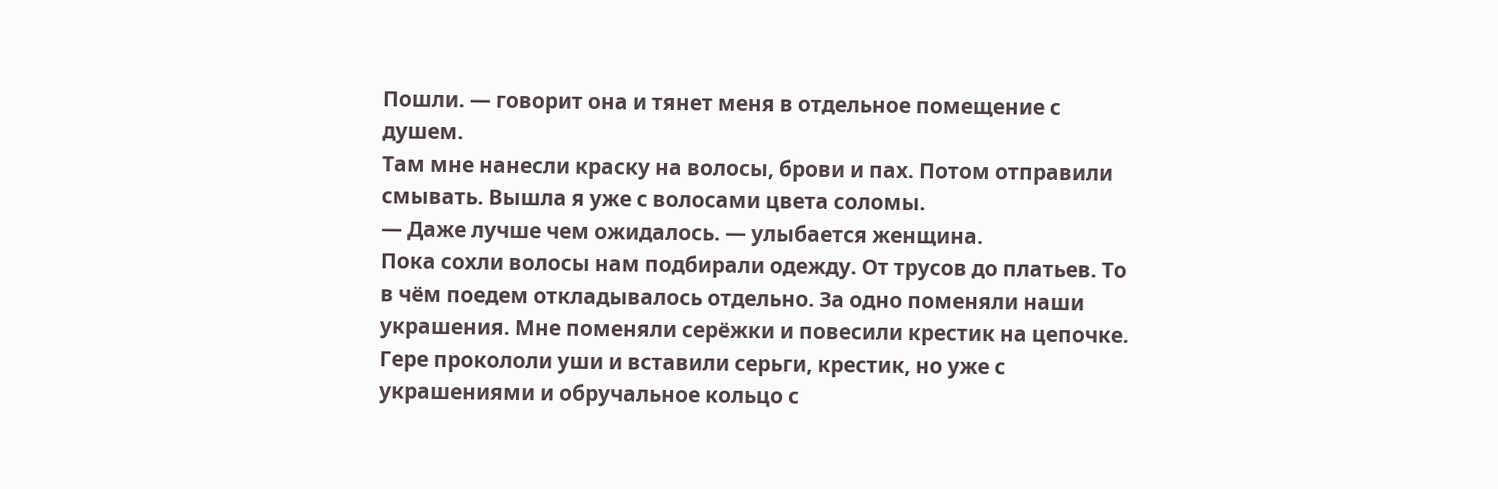Пошли. — говорит она и тянет меня в отдельное помещение с душем.
Там мне нанесли краску на волосы, брови и пах. Потом отправили смывать. Вышла я уже с волосами цвета соломы.
— Даже лучше чем ожидалось. — улыбается женщина.
Пока сохли волосы нам подбирали одежду. От трусов до платьев. То в чём поедем откладывалось отдельно. За одно поменяли наши украшения. Мне поменяли серёжки и повесили крестик на цепочке. Гере прокололи уши и вставили серьги, крестик, но уже с украшениями и обручальное кольцо с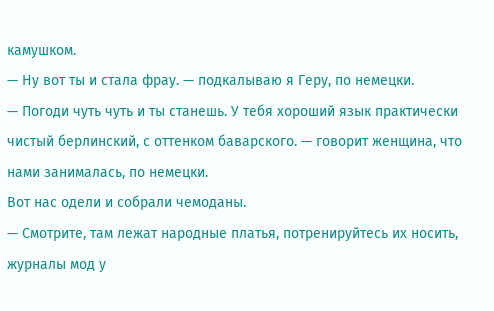камушком.
— Ну вот ты и стала фрау. — подкалываю я Геру, по немецки.
— Погоди чуть чуть и ты станешь. У тебя хороший язык практически чистый берлинский, с оттенком баварского. — говорит женщина, что нами занималась, по немецки.
Вот нас одели и собрали чемоданы.
— Смотрите, там лежат народные платья, потренируйтесь их носить, журналы мод у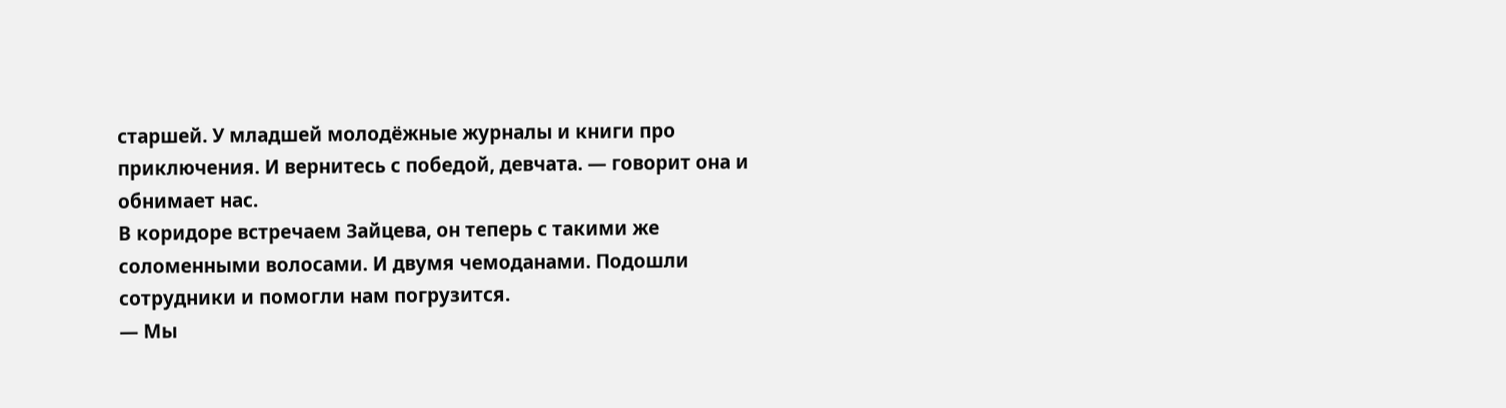старшей. У младшей молодёжные журналы и книги про приключения. И вернитесь с победой, девчата. — говорит она и обнимает нас.
В коридоре встречаем Зайцева, он теперь с такими же соломенными волосами. И двумя чемоданами. Подошли сотрудники и помогли нам погрузится.
— Мы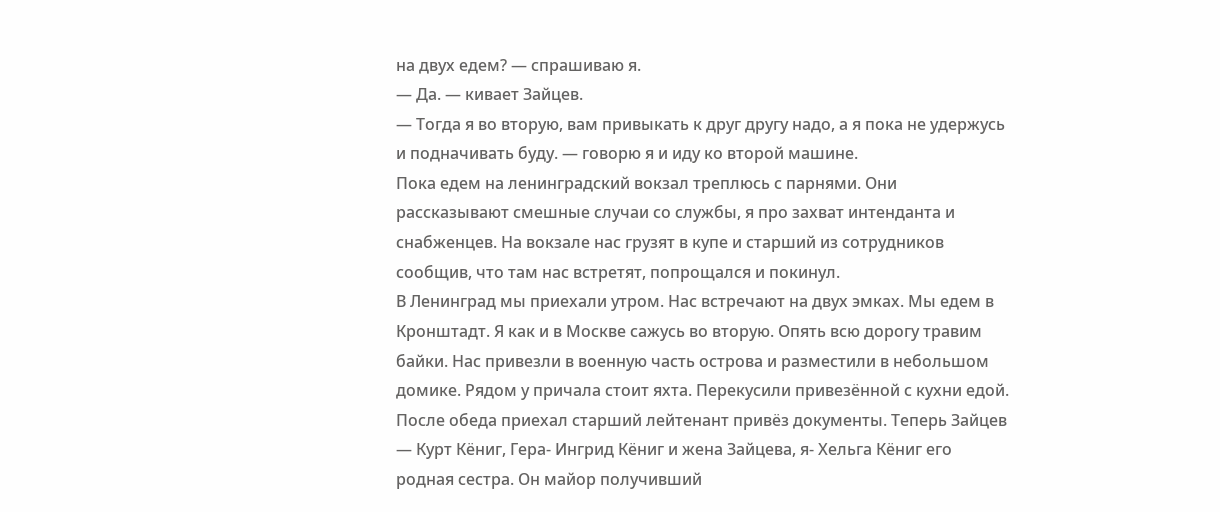на двух едем? — спрашиваю я.
— Да. — кивает Зайцев.
— Тогда я во вторую, вам привыкать к друг другу надо, а я пока не удержусь и подначивать буду. — говорю я и иду ко второй машине.
Пока едем на ленинградский вокзал треплюсь с парнями. Они рассказывают смешные случаи со службы, я про захват интенданта и снабженцев. На вокзале нас грузят в купе и старший из сотрудников сообщив, что там нас встретят, попрощался и покинул.
В Ленинград мы приехали утром. Нас встречают на двух эмках. Мы едем в Кронштадт. Я как и в Москве сажусь во вторую. Опять всю дорогу травим байки. Нас привезли в военную часть острова и разместили в небольшом домике. Рядом у причала стоит яхта. Перекусили привезённой с кухни едой. После обеда приехал старший лейтенант привёз документы. Теперь Зайцев — Курт Кёниг, Гера- Ингрид Кёниг и жена Зайцева, я- Хельга Кёниг его родная сестра. Он майор получивший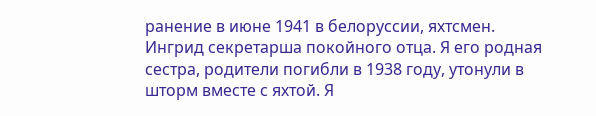ранение в июне 1941 в белоруссии, яхтсмен. Ингрид секретарша покойного отца. Я его родная сестра, родители погибли в 1938 году, утонули в шторм вместе с яхтой. Я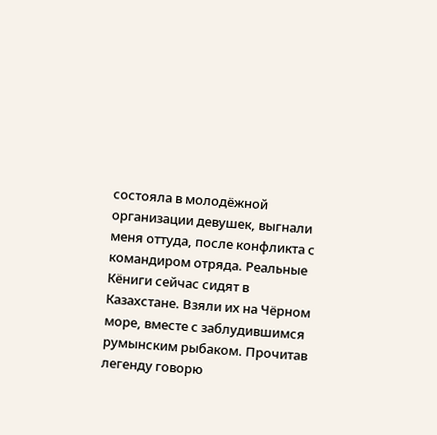состояла в молодёжной организации девушек, выгнали меня оттуда, после конфликта с командиром отряда. Реальные Кёниги сейчас сидят в Казахстане. Взяли их на Чёрном море, вместе с заблудившимся румынским рыбаком. Прочитав легенду говорю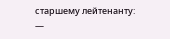старшему лейтенанту:
—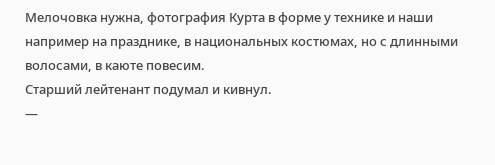Мелочовка нужна, фотография Курта в форме у технике и наши например на празднике, в национальных костюмах, но с длинными волосами, в каюте повесим.
Старший лейтенант подумал и кивнул.
—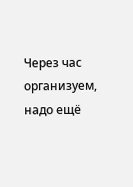Через час организуем, надо ещё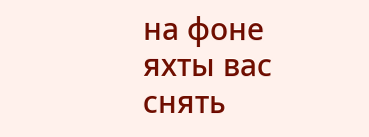на фоне яхты вас снять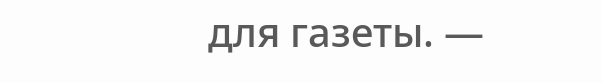для газеты. —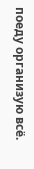поеду организую всё.